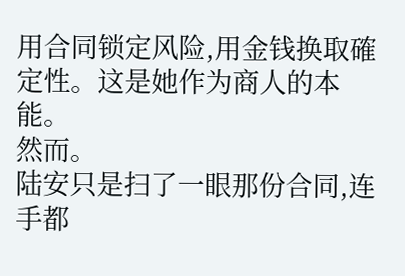用合同锁定风险,用金钱换取確定性。这是她作为商人的本能。
然而。
陆安只是扫了一眼那份合同,连手都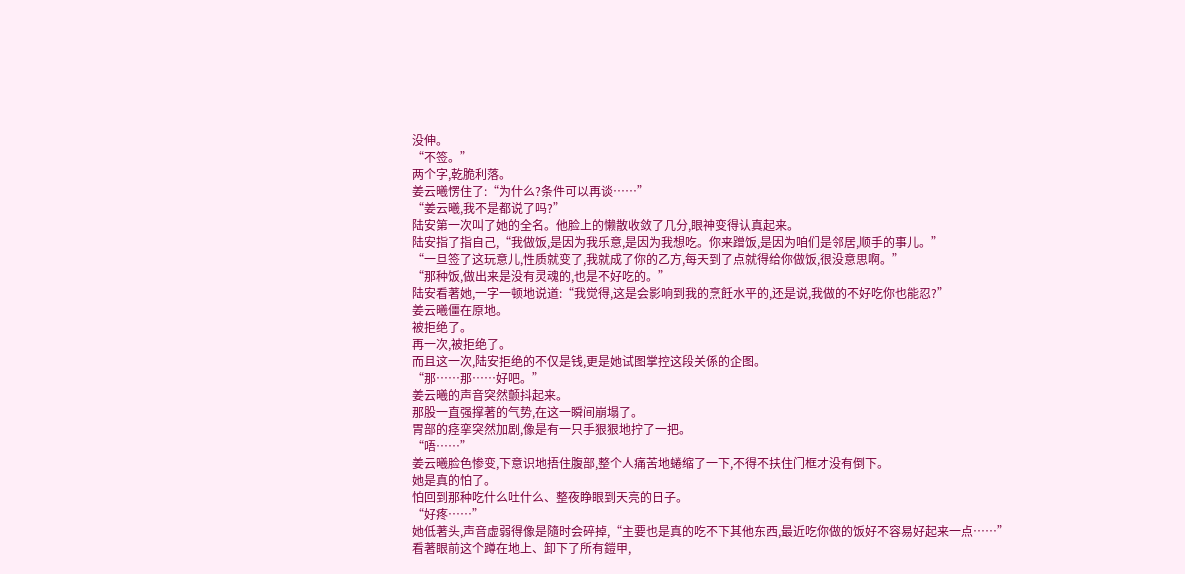没伸。
“不签。”
两个字,乾脆利落。
姜云曦愣住了:“为什么?条件可以再谈……”
“姜云曦,我不是都说了吗?”
陆安第一次叫了她的全名。他脸上的懒散收敛了几分,眼神变得认真起来。
陆安指了指自己,“我做饭,是因为我乐意,是因为我想吃。你来蹭饭,是因为咱们是邻居,顺手的事儿。”
“一旦签了这玩意儿,性质就变了,我就成了你的乙方,每天到了点就得给你做饭,很没意思啊。”
“那种饭,做出来是没有灵魂的,也是不好吃的。”
陆安看著她,一字一顿地说道:“我觉得,这是会影响到我的烹飪水平的,还是说,我做的不好吃你也能忍?”
姜云曦僵在原地。
被拒绝了。
再一次,被拒绝了。
而且这一次,陆安拒绝的不仅是钱,更是她试图掌控这段关係的企图。
“那……那……好吧。”
姜云曦的声音突然颤抖起来。
那股一直强撑著的气势,在这一瞬间崩塌了。
胃部的痉挛突然加剧,像是有一只手狠狠地拧了一把。
“唔……”
姜云曦脸色惨变,下意识地捂住腹部,整个人痛苦地蜷缩了一下,不得不扶住门框才没有倒下。
她是真的怕了。
怕回到那种吃什么吐什么、整夜睁眼到天亮的日子。
“好疼……”
她低著头,声音虚弱得像是隨时会碎掉,“主要也是真的吃不下其他东西,最近吃你做的饭好不容易好起来一点……”
看著眼前这个蹲在地上、卸下了所有鎧甲,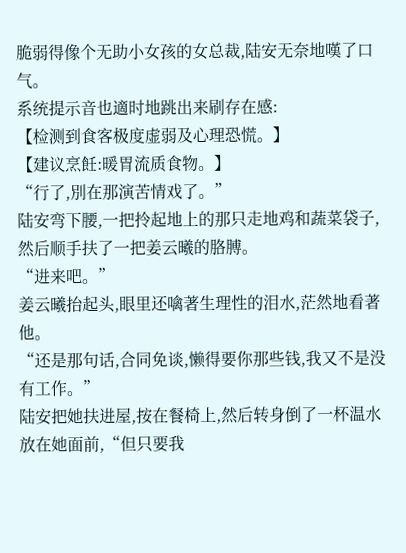脆弱得像个无助小女孩的女总裁,陆安无奈地嘆了口气。
系统提示音也適时地跳出来刷存在感:
【检测到食客极度虚弱及心理恐慌。】
【建议烹飪:暖胃流质食物。】
“行了,別在那演苦情戏了。”
陆安弯下腰,一把拎起地上的那只走地鸡和蔬菜袋子,然后顺手扶了一把姜云曦的胳膊。
“进来吧。”
姜云曦抬起头,眼里还噙著生理性的泪水,茫然地看著他。
“还是那句话,合同免谈,懒得要你那些钱,我又不是没有工作。”
陆安把她扶进屋,按在餐椅上,然后转身倒了一杯温水放在她面前,“但只要我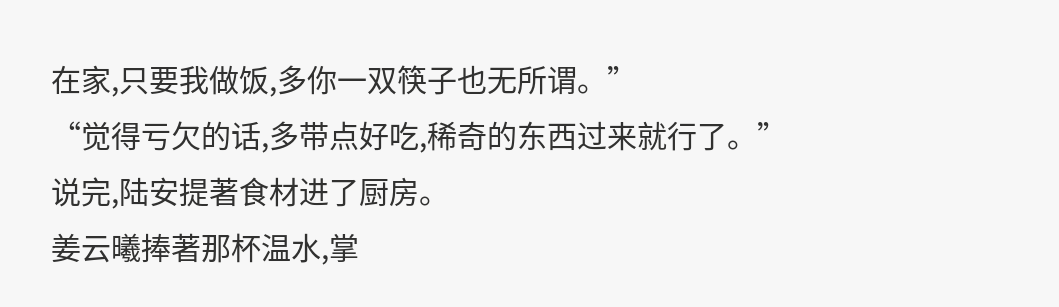在家,只要我做饭,多你一双筷子也无所谓。”
“觉得亏欠的话,多带点好吃,稀奇的东西过来就行了。”
说完,陆安提著食材进了厨房。
姜云曦捧著那杯温水,掌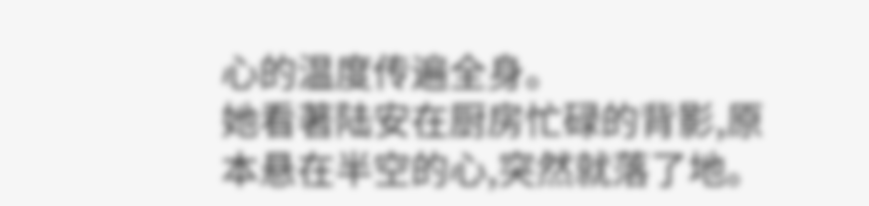心的温度传遍全身。
她看著陆安在厨房忙碌的背影,原本悬在半空的心,突然就落了地。